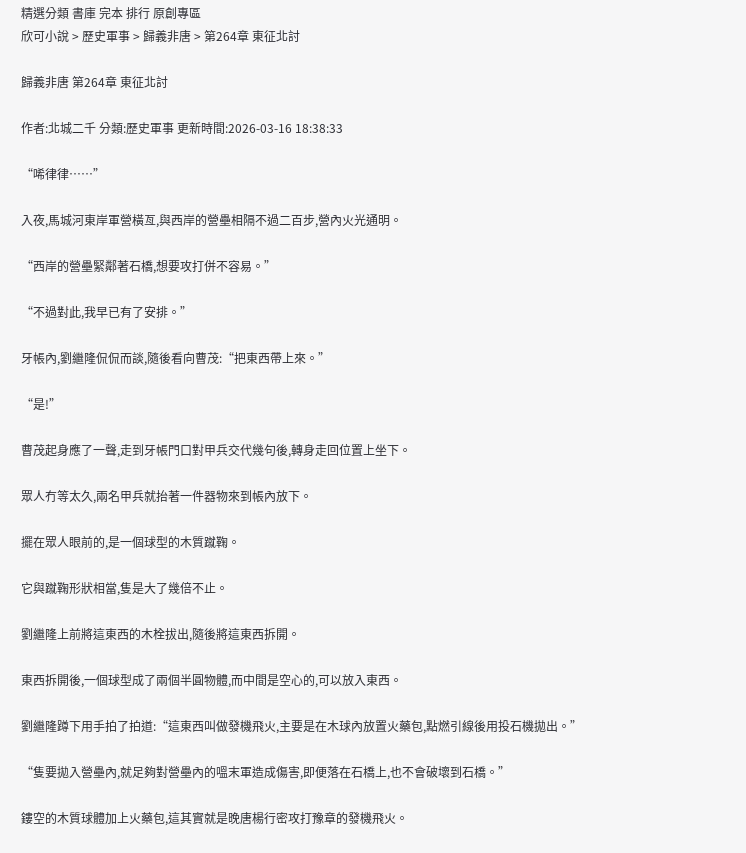精選分類 書庫 完本 排行 原創專區
欣可小說 > 歷史軍事 > 歸義非唐 > 第264章 東征北討

歸義非唐 第264章 東征北討

作者:北城二千 分類:歷史軍事 更新時間:2026-03-16 18:38:33

“唏律律……”

入夜,馬城河東岸軍營橫亙,與西岸的營壘相隔不過二百步,營內火光通明。

“西岸的營壘緊鄰著石橋,想要攻打併不容易。”

“不過對此,我早已有了安排。”

牙帳內,劉繼隆侃侃而談,隨後看向曹茂:“把東西帶上來。”

“是!”

曹茂起身應了一聲,走到牙帳門口對甲兵交代幾句後,轉身走回位置上坐下。

眾人冇等太久,兩名甲兵就抬著一件器物來到帳內放下。

擺在眾人眼前的,是一個球型的木質蹴鞠。

它與蹴鞠形狀相當,隻是大了幾倍不止。

劉繼隆上前將這東西的木栓拔出,隨後將這東西拆開。

東西拆開後,一個球型成了兩個半圓物體,而中間是空心的,可以放入東西。

劉繼隆蹲下用手拍了拍道:“這東西叫做發機飛火,主要是在木球內放置火藥包,點燃引線後用投石機拋出。”

“隻要拋入營壘內,就足夠對營壘內的嗢末軍造成傷害,即便落在石橋上,也不會破壞到石橋。”

鏤空的木質球體加上火藥包,這其實就是晚唐楊行密攻打豫章的發機飛火。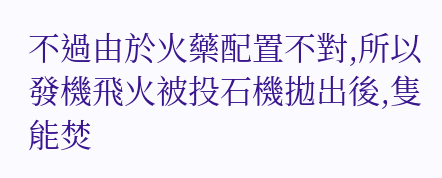不過由於火藥配置不對,所以發機飛火被投石機拋出後,隻能焚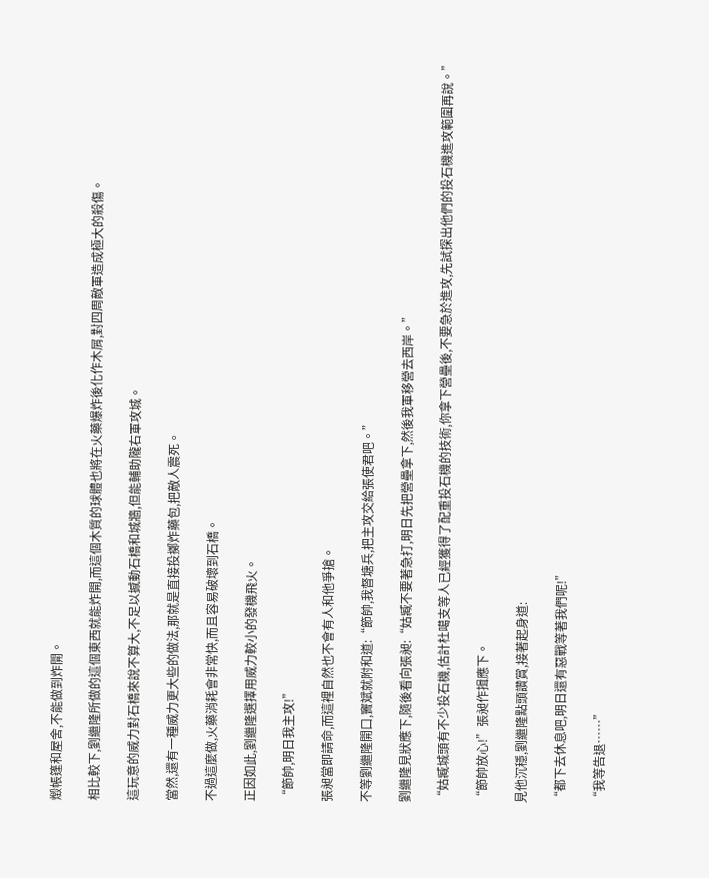燬帳篷和屋舍,不能做到炸開。

相比較下,劉繼隆所做的這個東西就能炸開,而這個木質的球體也將在火藥爆炸後化作木屑,對四周敵軍造成極大的殺傷。

這玩意的威力對石橋來說不算大,不足以撼動石橋和城牆,但能輔助隴右軍攻城。

當然,還有一種威力更大些的做法,那就是直接投擲炸藥包,把敵人震死。

不過這麼做,火藥消耗會非常快,而且容易破壞到石橋。

正因如此,劉繼隆選擇用威力較小的發機飛火。

“節帥,明日我主攻!”

張昶當即請命,而這裡自然也不會有人和他爭搶。

不等劉繼隆開口,竇斌就附和道:“節帥,我督塘兵,把主攻交給張使君吧。”

劉繼隆見狀應下,隨後看向張昶:“姑臧不要著急打,明日先把營壘拿下,然後我軍移營去西岸。”

“姑臧城頭有不少投石機,估計杜噶支等人已經獲得了配重投石機的技術,你拿下營壘後,不要急於進攻,先試探出他們的投石機進攻範圍再說。”

“節帥放心!”張昶作揖應下。

見他沉穩,劉繼隆點頭讚賞,接著起身道:

“都下去休息吧,明日還有惡戰等著我們呢!”

“我等告退……”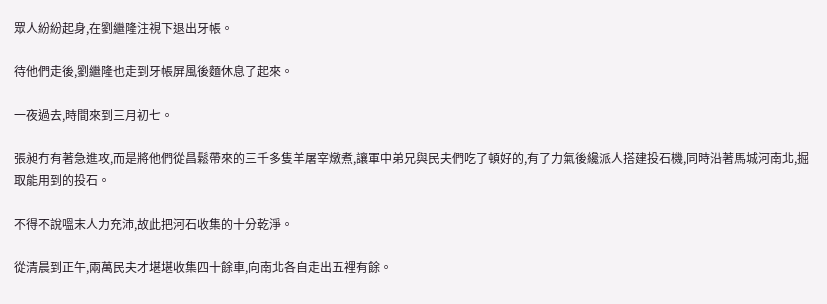眾人紛紛起身,在劉繼隆注視下退出牙帳。

待他們走後,劉繼隆也走到牙帳屏風後麵休息了起來。

一夜過去,時間來到三月初七。

張昶冇有著急進攻,而是將他們從昌鬆帶來的三千多隻羊屠宰燉煮,讓軍中弟兄與民夫們吃了頓好的,有了力氣後纔派人搭建投石機,同時沿著馬城河南北,掘取能用到的投石。

不得不說嗢末人力充沛,故此把河石收集的十分乾淨。

從清晨到正午,兩萬民夫才堪堪收集四十餘車,向南北各自走出五裡有餘。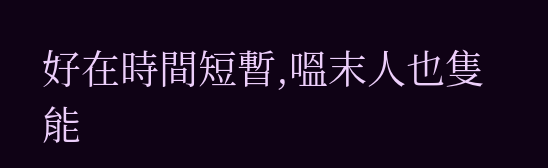好在時間短暫,嗢末人也隻能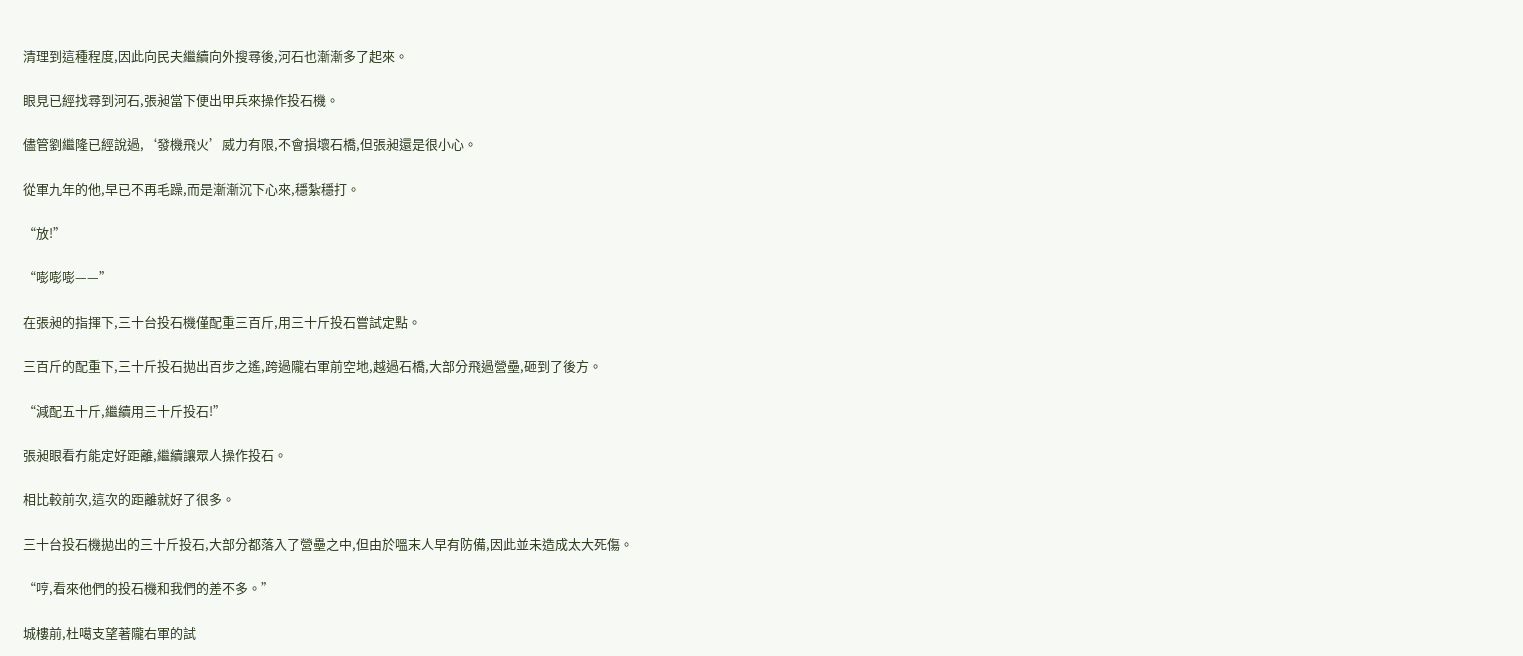清理到這種程度,因此向民夫繼續向外搜尋後,河石也漸漸多了起來。

眼見已經找尋到河石,張昶當下便出甲兵來操作投石機。

儘管劉繼隆已經說過,‘發機飛火’威力有限,不會損壞石橋,但張昶還是很小心。

從軍九年的他,早已不再毛躁,而是漸漸沉下心來,穩紮穩打。

“放!”

“嘭嘭嘭——”

在張昶的指揮下,三十台投石機僅配重三百斤,用三十斤投石嘗試定點。

三百斤的配重下,三十斤投石拋出百步之遙,跨過隴右軍前空地,越過石橋,大部分飛過營壘,砸到了後方。

“減配五十斤,繼續用三十斤投石!”

張昶眼看冇能定好距離,繼續讓眾人操作投石。

相比較前次,這次的距離就好了很多。

三十台投石機拋出的三十斤投石,大部分都落入了營壘之中,但由於嗢末人早有防備,因此並未造成太大死傷。

“哼,看來他們的投石機和我們的差不多。”

城樓前,杜噶支望著隴右軍的試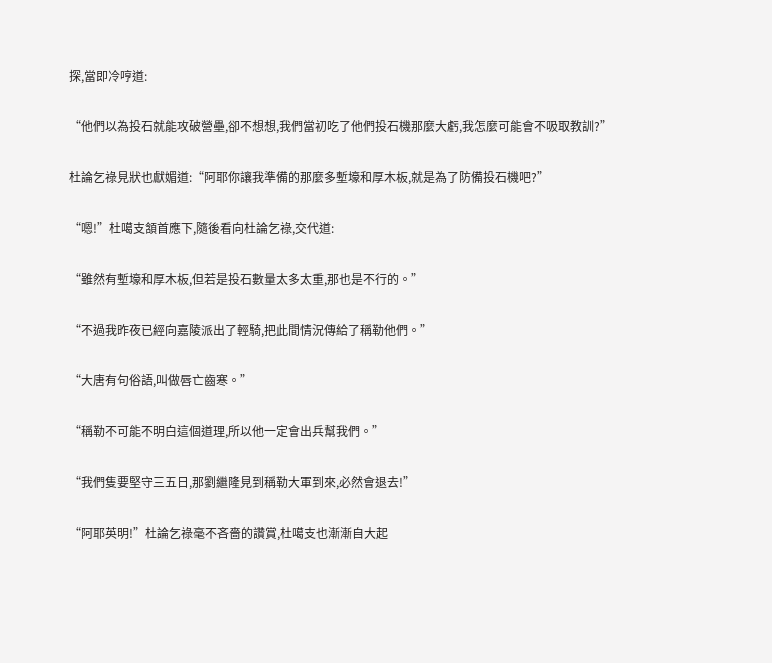探,當即冷哼道:

“他們以為投石就能攻破營壘,卻不想想,我們當初吃了他們投石機那麼大虧,我怎麼可能會不吸取教訓?”

杜論乞祿見狀也獻媚道:“阿耶你讓我準備的那麼多塹壕和厚木板,就是為了防備投石機吧?”

“嗯!”杜噶支頷首應下,隨後看向杜論乞祿,交代道:

“雖然有塹壕和厚木板,但若是投石數量太多太重,那也是不行的。”

“不過我昨夜已經向嘉陵派出了輕騎,把此間情況傳給了稱勒他們。”

“大唐有句俗語,叫做唇亡齒寒。”

“稱勒不可能不明白這個道理,所以他一定會出兵幫我們。”

“我們隻要堅守三五日,那劉繼隆見到稱勒大軍到來,必然會退去!”

“阿耶英明!”杜論乞祿毫不吝嗇的讚賞,杜噶支也漸漸自大起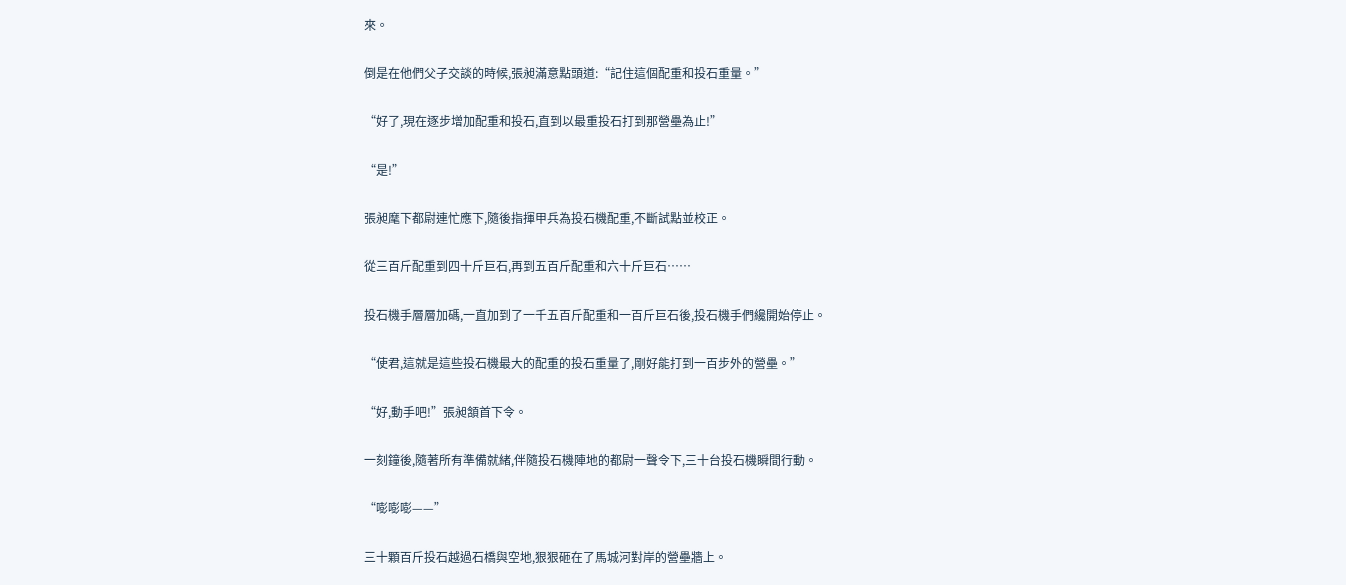來。

倒是在他們父子交談的時候,張昶滿意點頭道:“記住這個配重和投石重量。”

“好了,現在逐步增加配重和投石,直到以最重投石打到那營壘為止!”

“是!”

張昶麾下都尉連忙應下,隨後指揮甲兵為投石機配重,不斷試點並校正。

從三百斤配重到四十斤巨石,再到五百斤配重和六十斤巨石……

投石機手層層加碼,一直加到了一千五百斤配重和一百斤巨石後,投石機手們纔開始停止。

“使君,這就是這些投石機最大的配重的投石重量了,剛好能打到一百步外的營壘。”

“好,動手吧!”張昶頷首下令。

一刻鐘後,隨著所有準備就緒,伴隨投石機陣地的都尉一聲令下,三十台投石機瞬間行動。

“嘭嘭嘭——”

三十顆百斤投石越過石橋與空地,狠狠砸在了馬城河對岸的營壘牆上。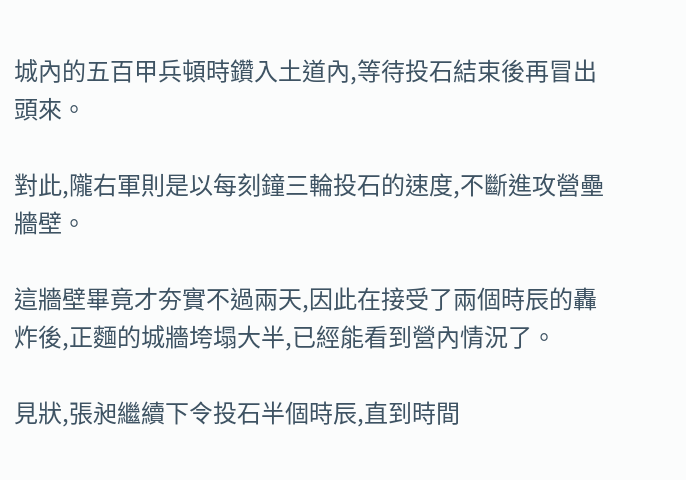城內的五百甲兵頓時鑽入土道內,等待投石結束後再冒出頭來。

對此,隴右軍則是以每刻鐘三輪投石的速度,不斷進攻營壘牆壁。

這牆壁畢竟才夯實不過兩天,因此在接受了兩個時辰的轟炸後,正麵的城牆垮塌大半,已經能看到營內情況了。

見狀,張昶繼續下令投石半個時辰,直到時間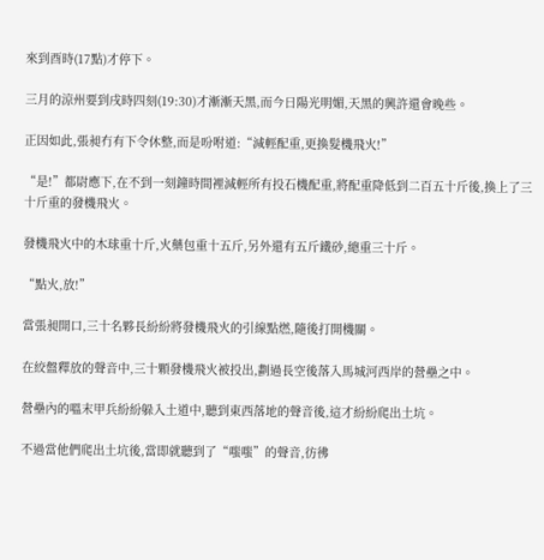來到酉時(17點)才停下。

三月的涼州要到戌時四刻(19:30)才漸漸天黑,而今日陽光明媚,天黑的興許還會晚些。

正因如此,張昶冇有下令休整,而是吩咐道:“減輕配重,更換髮機飛火!”

“是!”都尉應下,在不到一刻鐘時間裡減輕所有投石機配重,將配重降低到二百五十斤後,換上了三十斤重的發機飛火。

發機飛火中的木球重十斤,火藥包重十五斤,另外還有五斤鐵砂,總重三十斤。

“點火,放!”

當張昶開口,三十名夥長紛紛將發機飛火的引線點燃,隨後打開機關。

在絞盤釋放的聲音中,三十顆發機飛火被投出,劃過長空後落入馬城河西岸的營壘之中。

營壘內的嗢末甲兵紛紛躲入土道中,聽到東西落地的聲音後,這才紛紛爬出土坑。

不過當他們爬出土坑後,當即就聽到了“嗤嗤”的聲音,彷彿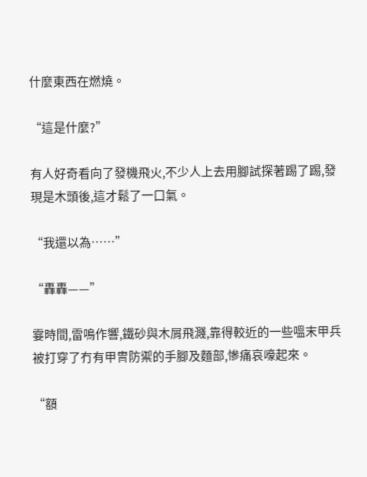什麼東西在燃燒。

“這是什麼?”

有人好奇看向了發機飛火,不少人上去用腳試探著踢了踢,發現是木頭後,這才鬆了一口氣。

“我還以為……”

“轟轟——”

霎時間,雷鳴作響,鐵砂與木屑飛濺,靠得較近的一些嗢末甲兵被打穿了冇有甲冑防禦的手腳及麵部,慘痛哀嚎起來。

“額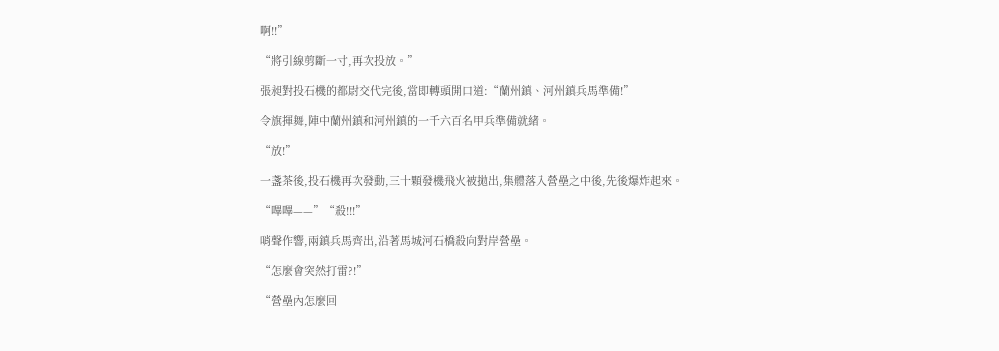啊!!”

“將引線剪斷一寸,再次投放。”

張昶對投石機的都尉交代完後,當即轉頭開口道:“蘭州鎮、河州鎮兵馬準備!”

令旗揮舞,陣中蘭州鎮和河州鎮的一千六百名甲兵準備就緒。

“放!”

一盞茶後,投石機再次發動,三十顆發機飛火被拋出,集體落入營壘之中後,先後爆炸起來。

“嗶嗶——”“殺!!!”

哨聲作響,兩鎮兵馬齊出,沿著馬城河石橋殺向對岸營壘。

“怎麼會突然打雷?!”

“營壘內怎麼回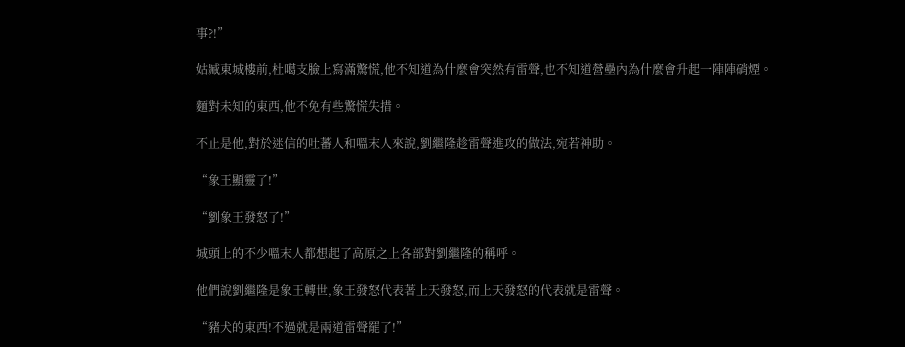事?!”

姑臧東城樓前,杜噶支臉上寫滿驚慌,他不知道為什麼會突然有雷聲,也不知道營壘內為什麼會升起一陣陣硝煙。

麵對未知的東西,他不免有些驚慌失措。

不止是他,對於迷信的吐蕃人和嗢末人來說,劉繼隆趁雷聲進攻的做法,宛若神助。

“象王顯靈了!”

“劉象王發怒了!”

城頭上的不少嗢末人都想起了高原之上各部對劉繼隆的稱呼。

他們說劉繼隆是象王轉世,象王發怒代表著上天發怒,而上天發怒的代表就是雷聲。

“豬犬的東西!不過就是兩道雷聲罷了!”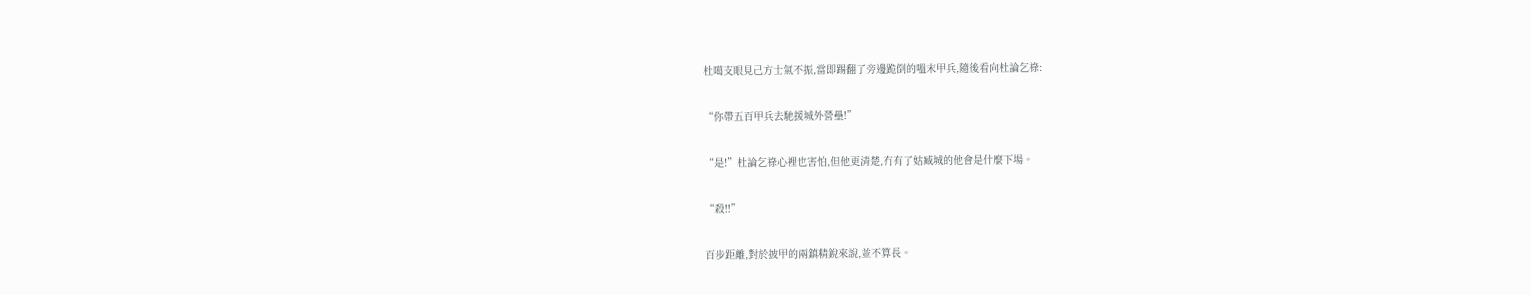杜噶支眼見己方士氣不振,當即踢翻了旁邊跪倒的嗢末甲兵,隨後看向杜論乞祿:

“你帶五百甲兵去馳援城外營壘!”

“是!”杜論乞祿心裡也害怕,但他更清楚,冇有了姑臧城的他會是什麼下場。

“殺!!”

百步距離,對於披甲的兩鎮精銳來說,並不算長。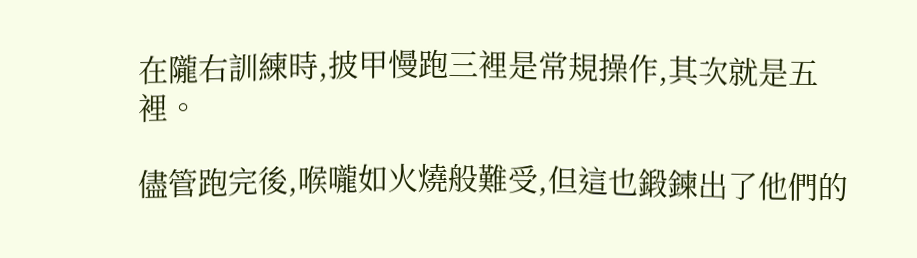在隴右訓練時,披甲慢跑三裡是常規操作,其次就是五裡。

儘管跑完後,喉嚨如火燒般難受,但這也鍛鍊出了他們的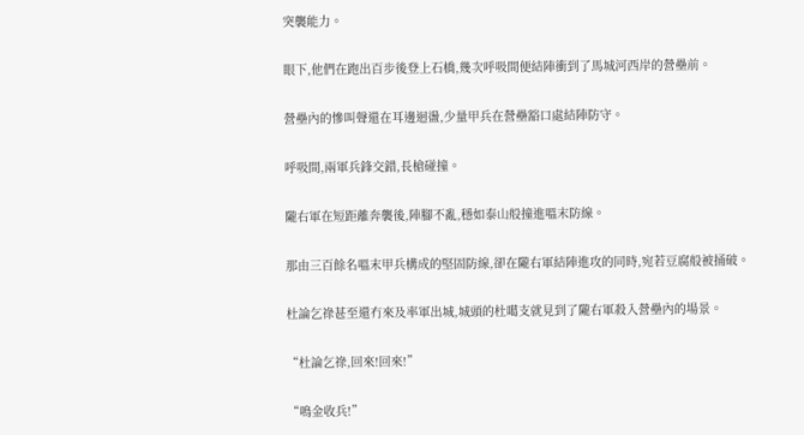突襲能力。

眼下,他們在跑出百步後登上石橋,幾次呼吸間便結陣衝到了馬城河西岸的營壘前。

營壘內的慘叫聲還在耳邊迴盪,少量甲兵在營壘豁口處結陣防守。

呼吸間,兩軍兵鋒交錯,長槍碰撞。

隴右軍在短距離奔襲後,陣腳不亂,穩如泰山般撞進嗢末防線。

那由三百餘名嗢末甲兵構成的堅固防線,卻在隴右軍結陣進攻的同時,宛若豆腐般被捅破。

杜論乞祿甚至還冇來及率軍出城,城頭的杜噶支就見到了隴右軍殺入營壘內的場景。

“杜論乞祿,回來!回來!”

“鳴金收兵!”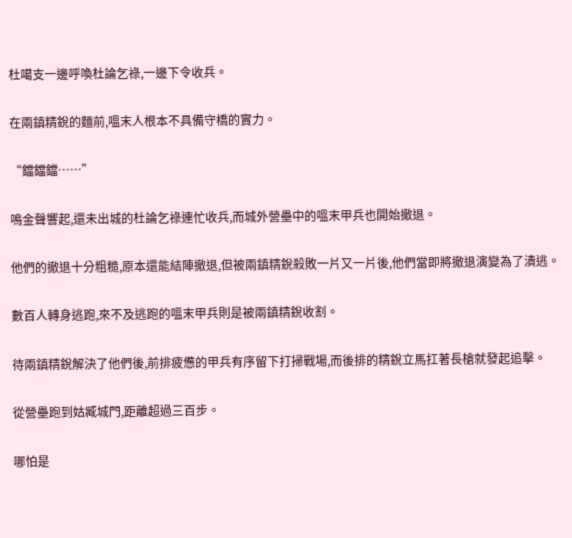杜噶支一邊呼喚杜論乞祿,一邊下令收兵。

在兩鎮精銳的麵前,嗢末人根本不具備守橋的實力。

“鐺鐺鐺……”

鳴金聲響起,還未出城的杜論乞祿連忙收兵,而城外營壘中的嗢末甲兵也開始撤退。

他們的撤退十分粗糙,原本還能結陣撤退,但被兩鎮精銳殺敗一片又一片後,他們當即將撤退演變為了潰逃。

數百人轉身逃跑,來不及逃跑的嗢末甲兵則是被兩鎮精銳收割。

待兩鎮精銳解決了他們後,前排疲憊的甲兵有序留下打掃戰場,而後排的精銳立馬扛著長槍就發起追擊。

從營壘跑到姑臧城門,距離超過三百步。

哪怕是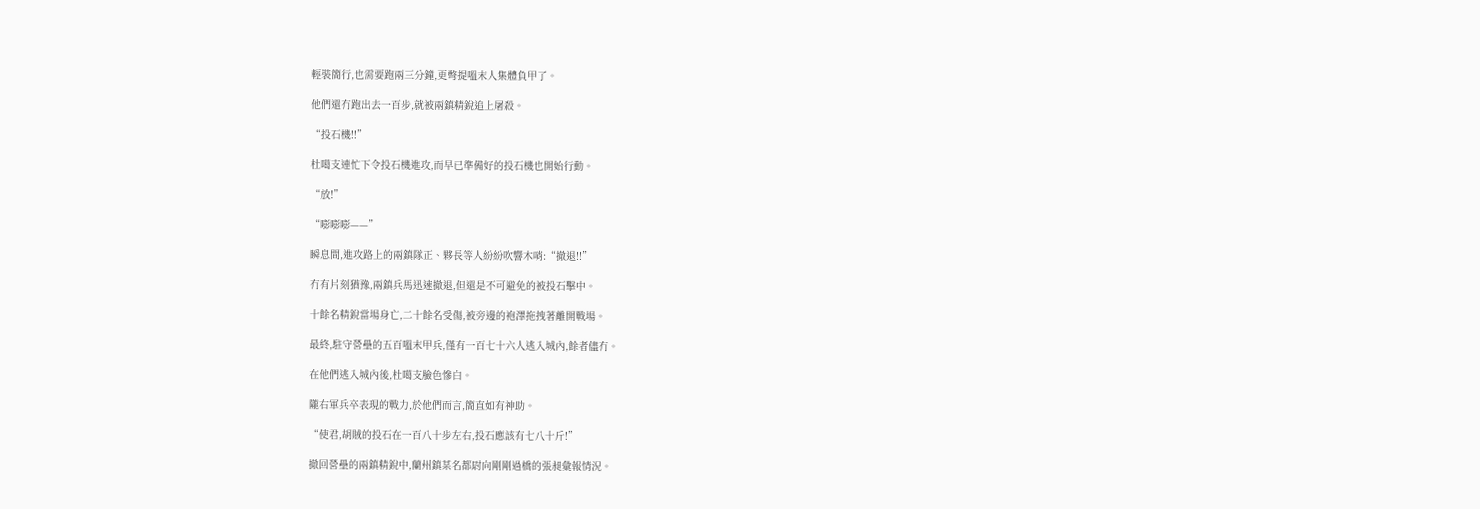輕裝簡行,也需要跑兩三分鐘,更彆提嗢末人集體負甲了。

他們還冇跑出去一百步,就被兩鎮精銳追上屠殺。

“投石機!!”

杜噶支連忙下令投石機進攻,而早已準備好的投石機也開始行動。

“放!”

“嘭嘭嘭——”

瞬息間,進攻路上的兩鎮隊正、夥長等人紛紛吹響木哨:“撤退!!”

冇有片刻猶豫,兩鎮兵馬迅速撤退,但還是不可避免的被投石擊中。

十餘名精銳當場身亡,二十餘名受傷,被旁邊的袍澤拖拽著離開戰場。

最終,駐守營壘的五百嗢末甲兵,僅有一百七十六人逃入城內,餘者儘冇。

在他們逃入城內後,杜噶支臉色慘白。

隴右軍兵卒表現的戰力,於他們而言,簡直如有神助。

“使君,胡賊的投石在一百八十步左右,投石應該有七八十斤!”

撤回營壘的兩鎮精銳中,蘭州鎮某名都尉向剛剛過橋的張昶彙報情況。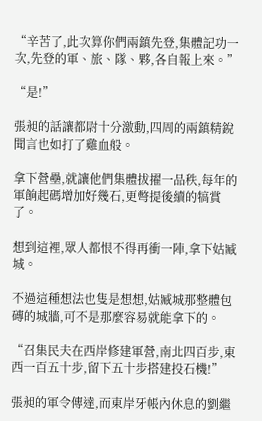“辛苦了,此次算你們兩鎮先登,集體記功一次,先登的軍、旅、隊、夥,各自報上來。”

“是!”

張昶的話讓都尉十分激動,四周的兩鎮精銳聞言也如打了雞血般。

拿下營壘,就讓他們集體拔擢一品秩,每年的軍餉起碼增加好幾石,更彆提後續的犒賞了。

想到這裡,眾人都恨不得再衝一陣,拿下姑臧城。

不過這種想法也隻是想想,姑臧城那整體包磚的城牆,可不是那麼容易就能拿下的。

“召集民夫在西岸修建軍營,南北四百步,東西一百五十步,留下五十步搭建投石機!”

張昶的軍令傳達,而東岸牙帳內休息的劉繼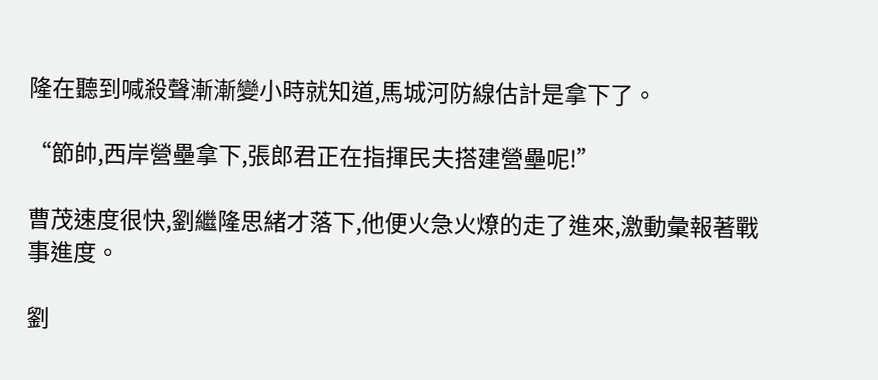隆在聽到喊殺聲漸漸變小時就知道,馬城河防線估計是拿下了。

“節帥,西岸營壘拿下,張郎君正在指揮民夫搭建營壘呢!”

曹茂速度很快,劉繼隆思緒才落下,他便火急火燎的走了進來,激動彙報著戰事進度。

劉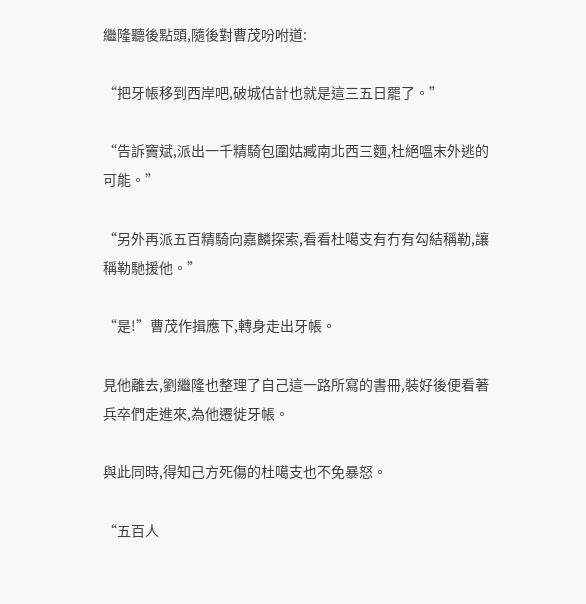繼隆聽後點頭,隨後對曹茂吩咐道:

“把牙帳移到西岸吧,破城估計也就是這三五日罷了。”

“告訴竇斌,派出一千精騎包圍姑臧南北西三麵,杜絕嗢末外逃的可能。”

“另外再派五百精騎向嘉麟探索,看看杜噶支有冇有勾結稱勒,讓稱勒馳援他。”

“是!”曹茂作揖應下,轉身走出牙帳。

見他離去,劉繼隆也整理了自己這一路所寫的書冊,裝好後便看著兵卒們走進來,為他遷徙牙帳。

與此同時,得知己方死傷的杜噶支也不免暴怒。

“五百人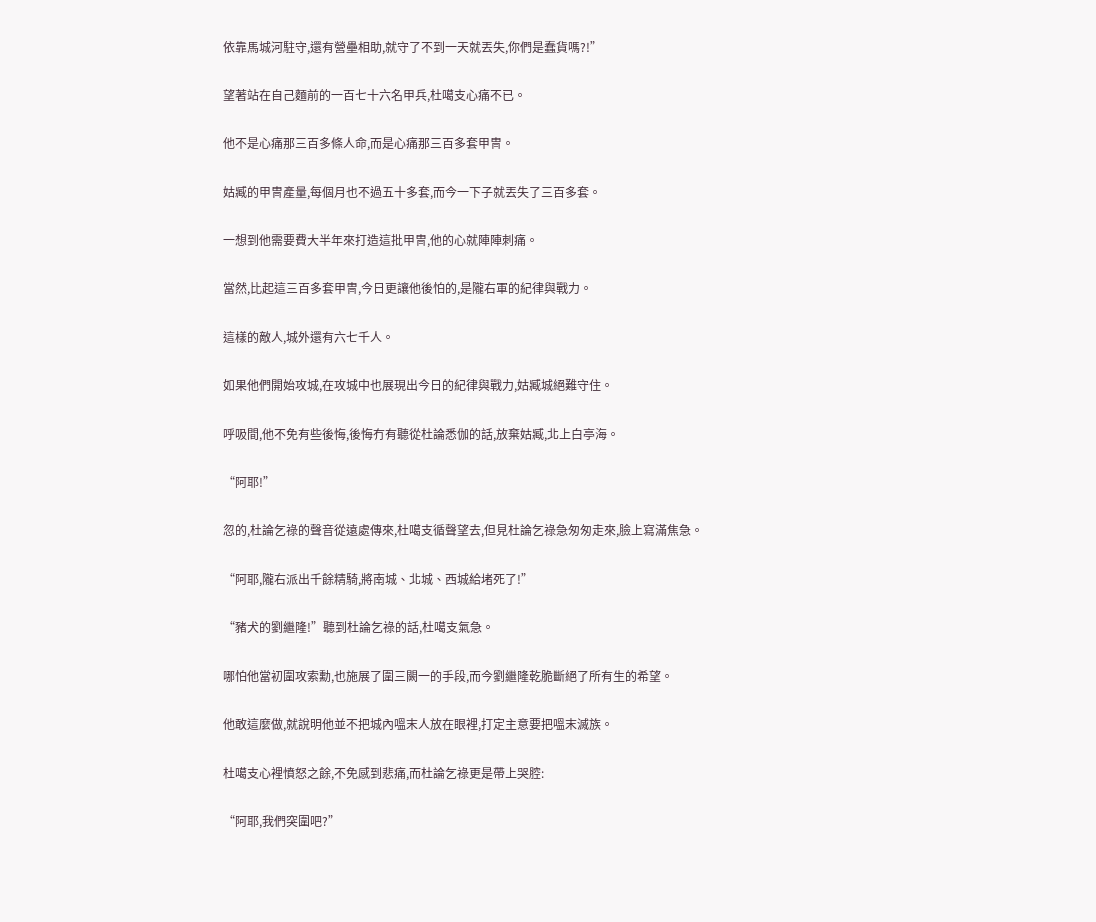依靠馬城河駐守,還有營壘相助,就守了不到一天就丟失,你們是蠢貨嗎?!”

望著站在自己麵前的一百七十六名甲兵,杜噶支心痛不已。

他不是心痛那三百多條人命,而是心痛那三百多套甲冑。

姑臧的甲冑產量,每個月也不過五十多套,而今一下子就丟失了三百多套。

一想到他需要費大半年來打造這批甲冑,他的心就陣陣刺痛。

當然,比起這三百多套甲冑,今日更讓他後怕的,是隴右軍的紀律與戰力。

這樣的敵人,城外還有六七千人。

如果他們開始攻城,在攻城中也展現出今日的紀律與戰力,姑臧城絕難守住。

呼吸間,他不免有些後悔,後悔冇有聽從杜論悉伽的話,放棄姑臧,北上白亭海。

“阿耶!”

忽的,杜論乞祿的聲音從遠處傳來,杜噶支循聲望去,但見杜論乞祿急匆匆走來,臉上寫滿焦急。

“阿耶,隴右派出千餘精騎,將南城、北城、西城給堵死了!”

“豬犬的劉繼隆!”聽到杜論乞祿的話,杜噶支氣急。

哪怕他當初圍攻索勳,也施展了圍三闕一的手段,而今劉繼隆乾脆斷絕了所有生的希望。

他敢這麼做,就說明他並不把城內嗢末人放在眼裡,打定主意要把嗢末滅族。

杜噶支心裡憤怒之餘,不免感到悲痛,而杜論乞祿更是帶上哭腔:

“阿耶,我們突圍吧?”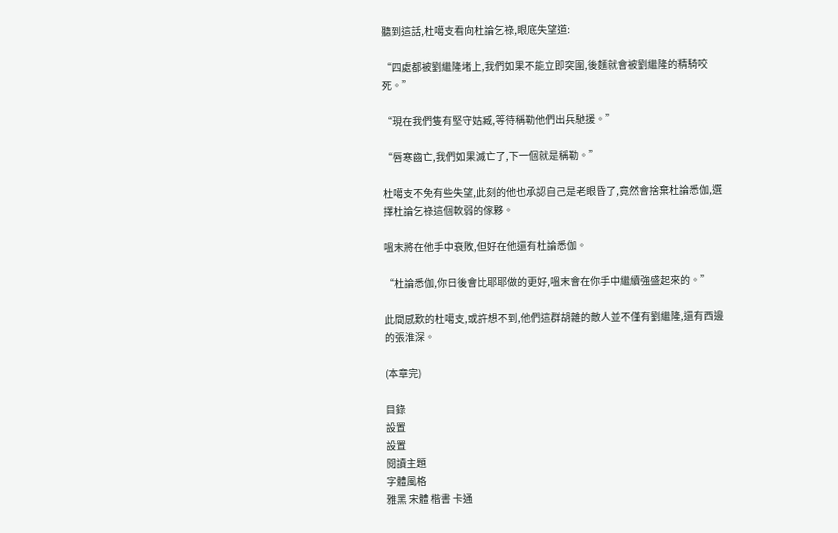聽到這話,杜噶支看向杜論乞祿,眼底失望道:

“四處都被劉繼隆堵上,我們如果不能立即突圍,後麵就會被劉繼隆的精騎咬死。”

“現在我們隻有堅守姑臧,等待稱勒他們出兵馳援。”

“唇寒齒亡,我們如果滅亡了,下一個就是稱勒。”

杜噶支不免有些失望,此刻的他也承認自己是老眼昏了,竟然會捨棄杜論悉伽,選擇杜論乞祿這個軟弱的傢夥。

嗢末將在他手中衰敗,但好在他還有杜論悉伽。

“杜論悉伽,你日後會比耶耶做的更好,嗢末會在你手中繼續強盛起來的。”

此間感歎的杜噶支,或許想不到,他們這群胡雜的敵人並不僅有劉繼隆,還有西邊的張淮深。

(本章完)

目錄
設置
設置
閱讀主題
字體風格
雅黑 宋體 楷書 卡通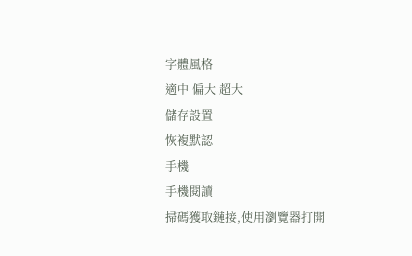字體風格
適中 偏大 超大
儲存設置
恢複默認
手機
手機閱讀
掃碼獲取鏈接,使用瀏覽器打開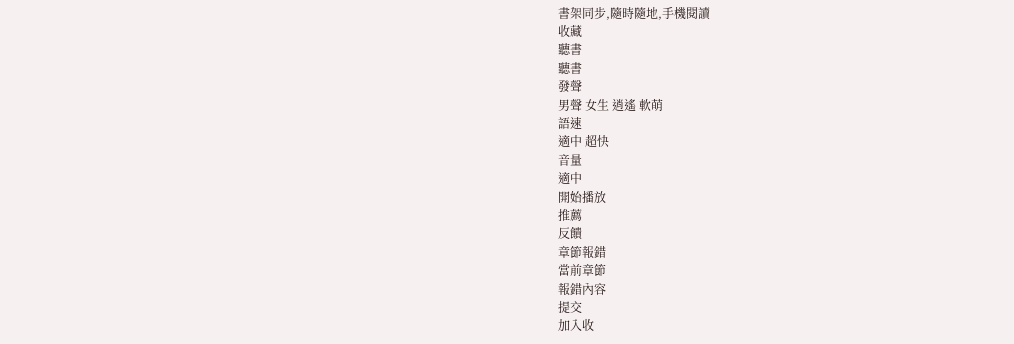書架同步,隨時隨地,手機閱讀
收藏
聽書
聽書
發聲
男聲 女生 逍遙 軟萌
語速
適中 超快
音量
適中
開始播放
推薦
反饋
章節報錯
當前章節
報錯內容
提交
加入收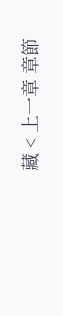藏 < 上一章 章節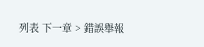列表 下一章 > 錯誤舉報